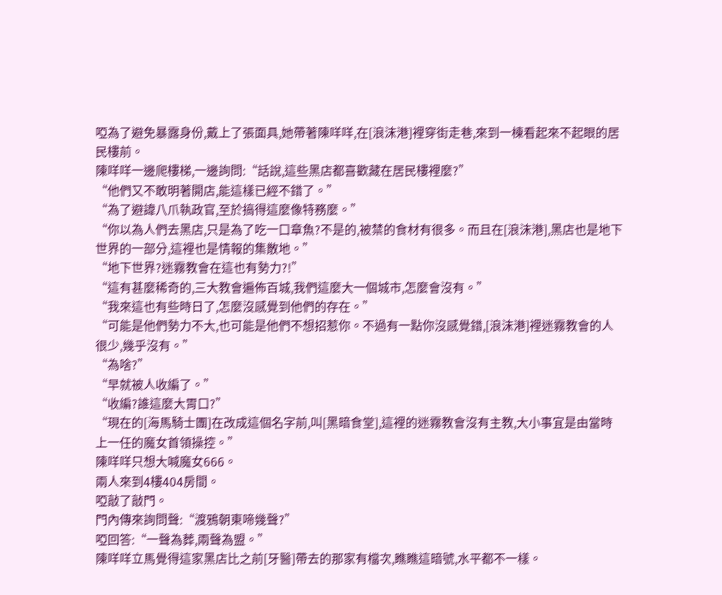啞為了避免暴露身份,戴上了張面具,她帶著陳咩咩,在[浪沫港]裡穿街走巷,來到一棟看起來不起眼的居民樓前。
陳咩咩一邊爬樓梯,一邊詢問:“話說,這些黑店都喜歡藏在居民樓裡麼?”
“他們又不敢明著開店,能這樣已經不錯了。”
“為了避諱八爪執政官,至於搞得這麼像特務麼。”
“你以為人們去黑店,只是為了吃一口章魚?不是的,被禁的食材有很多。而且在[浪沫港],黑店也是地下世界的一部分,這裡也是情報的集散地。”
“地下世界?迷霧教會在這也有勢力?!”
“這有甚麼稀奇的,三大教會遍佈百城,我們這麼大一個城市,怎麼會沒有。”
“我來這也有些時日了,怎麼沒感覺到他們的存在。”
“可能是他們勢力不大,也可能是他們不想招惹你。不過有一點你沒感覺錯,[浪沫港]裡迷霧教會的人很少,幾乎沒有。”
“為啥?”
“早就被人收編了。”
“收編?誰這麼大胃口?”
“現在的[海馬騎士團]在改成這個名字前,叫[黑暗食堂],這裡的迷霧教會沒有主教,大小事宜是由當時上一任的魔女首領操控。”
陳咩咩只想大喊魔女666。
兩人來到4樓404房間。
啞敲了敲門。
門內傳來詢問聲:“渡鴉朝東啼幾聲?”
啞回答:“一聲為葬,兩聲為盟。”
陳咩咩立馬覺得這家黑店比之前[牙醫]帶去的那家有檔次,瞧瞧這暗號,水平都不一樣。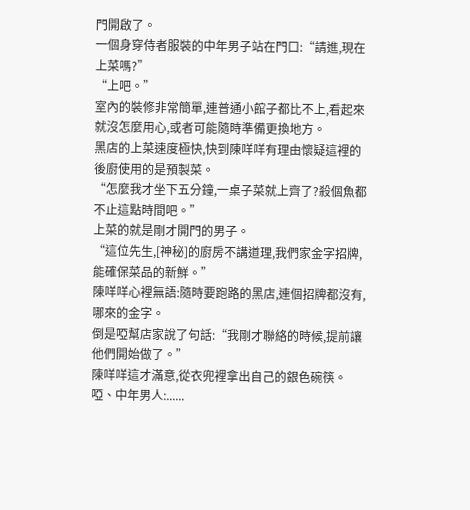門開啟了。
一個身穿侍者服裝的中年男子站在門口:“請進,現在上菜嗎?”
“上吧。”
室內的裝修非常簡單,連普通小館子都比不上,看起來就沒怎麼用心,或者可能隨時準備更換地方。
黑店的上菜速度極快,快到陳咩咩有理由懷疑這裡的後廚使用的是預製菜。
“怎麼我才坐下五分鐘,一桌子菜就上齊了?殺個魚都不止這點時間吧。”
上菜的就是剛才開門的男子。
“這位先生,[神秘]的廚房不講道理,我們家金字招牌,能確保菜品的新鮮。”
陳咩咩心裡無語:隨時要跑路的黑店,連個招牌都沒有,哪來的金字。
倒是啞幫店家說了句話:“我剛才聯絡的時候,提前讓他們開始做了。”
陳咩咩這才滿意,從衣兜裡拿出自己的銀色碗筷。
啞、中年男人:......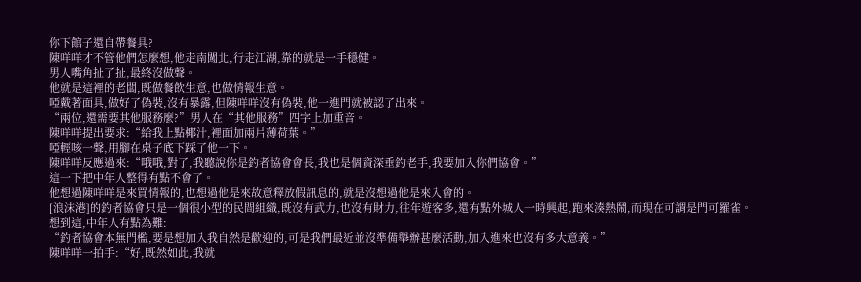你下館子還自帶餐具?
陳咩咩才不管他們怎麼想,他走南闖北,行走江湖,靠的就是一手穩健。
男人嘴角扯了扯,最終沒做聲。
他就是這裡的老闆,既做餐飲生意,也做情報生意。
啞戴著面具,做好了偽裝,沒有暴露,但陳咩咩沒有偽裝,他一進門就被認了出來。
“兩位,還需要其他服務麼?”男人在“其他服務”四字上加重音。
陳咩咩提出要求:“給我上點椰汁,裡面加兩片薄荷葉。”
啞輕咳一聲,用腳在桌子底下踩了他一下。
陳咩咩反應過來:“哦哦,對了,我聽說你是釣者協會會長,我也是個資深垂釣老手,我要加入你們協會。”
這一下把中年人整得有點不會了。
他想過陳咩咩是來買情報的,也想過他是來故意釋放假訊息的,就是沒想過他是來入會的。
[浪沫港]的釣者協會只是一個很小型的民間組織,既沒有武力,也沒有財力,往年遊客多,還有點外城人一時興起,跑來湊熱鬧,而現在可謂是門可羅雀。
想到這,中年人有點為難:
“釣者協會本無門檻,要是想加入我自然是歡迎的,可是我們最近並沒準備舉辦甚麼活動,加入進來也沒有多大意義。”
陳咩咩一拍手:“好,既然如此,我就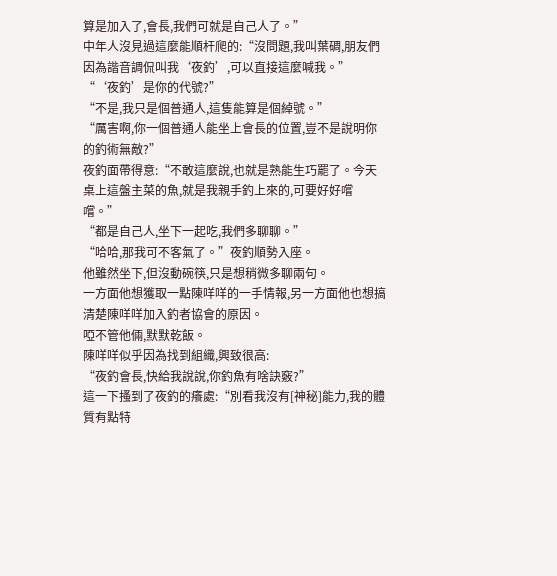算是加入了,會長,我們可就是自己人了。”
中年人沒見過這麼能順杆爬的:“沒問題,我叫葉碉,朋友們因為諧音調侃叫我‘夜釣’,可以直接這麼喊我。”
“‘夜釣’是你的代號?”
“不是,我只是個普通人,這隻能算是個綽號。”
“厲害啊,你一個普通人能坐上會長的位置,豈不是說明你的釣術無敵?”
夜釣面帶得意:“不敢這麼說,也就是熟能生巧罷了。今天桌上這盤主菜的魚,就是我親手釣上來的,可要好好嚐嚐。”
“都是自己人,坐下一起吃,我們多聊聊。”
“哈哈,那我可不客氣了。”夜釣順勢入座。
他雖然坐下,但沒動碗筷,只是想稍微多聊兩句。
一方面他想獲取一點陳咩咩的一手情報,另一方面他也想搞清楚陳咩咩加入釣者協會的原因。
啞不管他倆,默默乾飯。
陳咩咩似乎因為找到組織,興致很高:
“夜釣會長,快給我說說,你釣魚有啥訣竅?”
這一下搔到了夜釣的癢處:“別看我沒有[神秘]能力,我的體質有點特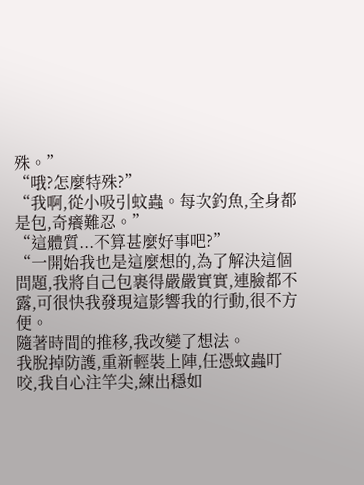殊。”
“哦?怎麼特殊?”
“我啊,從小吸引蚊蟲。每次釣魚,全身都是包,奇癢難忍。”
“這體質...不算甚麼好事吧?”
“一開始我也是這麼想的,為了解決這個問題,我將自己包裹得嚴嚴實實,連臉都不露,可很快我發現這影響我的行動,很不方便。
隨著時間的推移,我改變了想法。
我脫掉防護,重新輕裝上陣,任憑蚊蟲叮咬,我自心注竿尖,練出穩如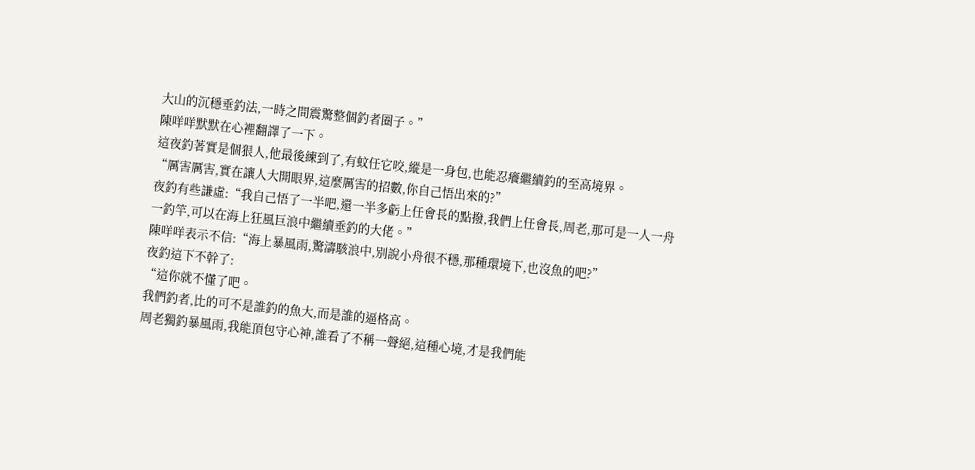大山的沉穩垂釣法,一時之間震驚整個釣者圈子。”
陳咩咩默默在心裡翻譯了一下。
這夜釣著實是個狠人,他最後練到了,有蚊任它咬,縱是一身包,也能忍癢繼續釣的至高境界。
“厲害厲害,實在讓人大開眼界,這麼厲害的招數,你自己悟出來的?”
夜釣有些謙虛:“我自己悟了一半吧,還一半多虧上任會長的點撥,我們上任會長,周老,那可是一人一舟一釣竿,可以在海上狂風巨浪中繼續垂釣的大佬。”
陳咩咩表示不信:“海上暴風雨,驚濤駭浪中,別說小舟很不穩,那種環境下,也沒魚的吧?”
夜釣這下不幹了:
“這你就不懂了吧。
我們釣者,比的可不是誰釣的魚大,而是誰的逼格高。
周老獨釣暴風雨,我能頂包守心神,誰看了不稱一聲絕,這種心境,才是我們能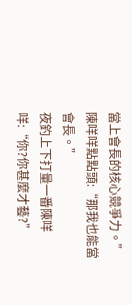當上會長的核心競爭力。”
陳咩咩點點頭:“那我也能當會長。”
夜釣上下打量一番陳咩咩:“你?你甚麼才藝?”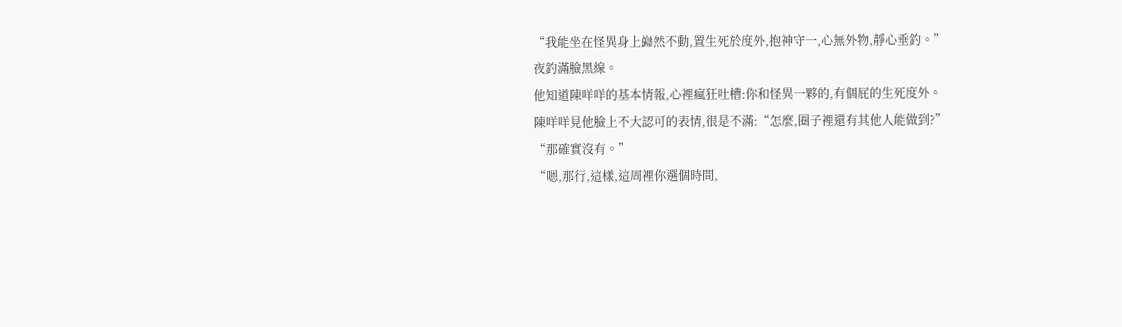“我能坐在怪異身上巋然不動,置生死於度外,抱神守一,心無外物,靜心垂釣。”
夜釣滿臉黑線。
他知道陳咩咩的基本情報,心裡瘋狂吐槽:你和怪異一夥的,有個屁的生死度外。
陳咩咩見他臉上不大認可的表情,很是不滿:“怎麼,圈子裡還有其他人能做到?”
“那確實沒有。”
“嗯,那行,這樣,這周裡你選個時間,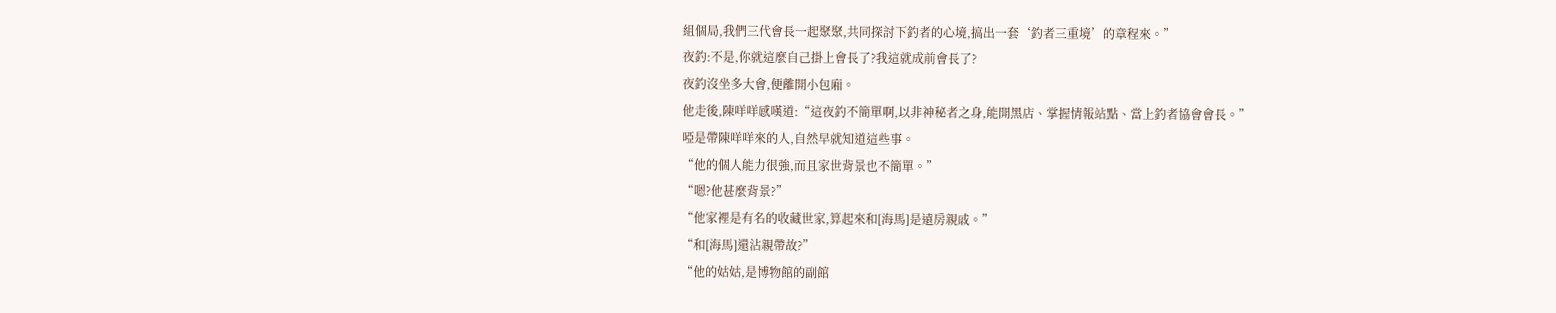組個局,我們三代會長一起聚聚,共同探討下釣者的心境,搞出一套‘釣者三重境’的章程來。”
夜釣:不是,你就這麼自己掛上會長了?我這就成前會長了?
夜釣沒坐多大會,便離開小包廂。
他走後,陳咩咩感嘆道:“這夜釣不簡單啊,以非神秘者之身,能開黑店、掌握情報站點、當上釣者協會會長。”
啞是帶陳咩咩來的人,自然早就知道這些事。
“他的個人能力很強,而且家世背景也不簡單。”
“嗯?他甚麼背景?”
“他家裡是有名的收藏世家,算起來和[海馬]是遠房親戚。”
“和[海馬]還沾親帶故?”
“他的姑姑,是博物館的副館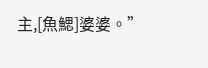主,[魚鰓]婆婆。”